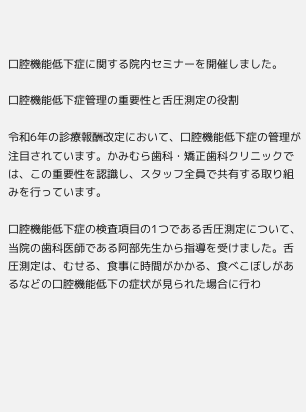口腔機能低下症に関する院内セミナーを開催しました。

口腔機能低下症管理の重要性と舌圧測定の役割

令和6年の診療報酬改定において、口腔機能低下症の管理が注目されています。かみむら歯科・矯正歯科クリニックでは、この重要性を認識し、スタッフ全員で共有する取り組みを行っています。

口腔機能低下症の検査項目の1つである舌圧測定について、当院の歯科医師である阿部先生から指導を受けました。舌圧測定は、むせる、食事に時間がかかる、食べこぼしがあるなどの口腔機能低下の症状が見られた場合に行わ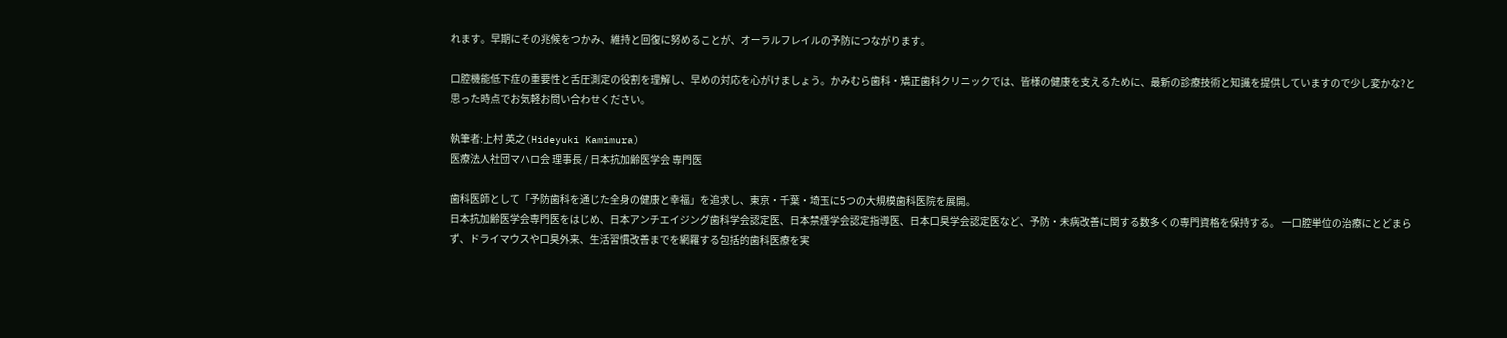れます。早期にその兆候をつかみ、維持と回復に努めることが、オーラルフレイルの予防につながります。

口腔機能低下症の重要性と舌圧測定の役割を理解し、早めの対応を心がけましょう。かみむら歯科・矯正歯科クリニックでは、皆様の健康を支えるために、最新の診療技術と知識を提供していますので少し変かな?と思った時点でお気軽お問い合わせください。

執筆者:上村 英之(Hideyuki Kamimura)
医療法人社団マハロ会 理事長 / 日本抗加齢医学会 専門医

歯科医師として「予防歯科を通じた全身の健康と幸福」を追求し、東京・千葉・埼玉に5つの大規模歯科医院を展開。
日本抗加齢医学会専門医をはじめ、日本アンチエイジング歯科学会認定医、日本禁煙学会認定指導医、日本口臭学会認定医など、予防・未病改善に関する数多くの専門資格を保持する。 一口腔単位の治療にとどまらず、ドライマウスや口臭外来、生活習慣改善までを網羅する包括的歯科医療を実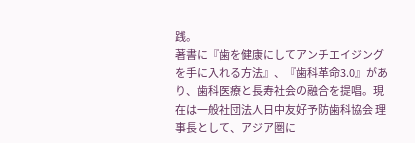践。
著書に『歯を健康にしてアンチエイジングを手に入れる方法』、『歯科革命3.0』があり、歯科医療と長寿社会の融合を提唱。現在は一般社団法人日中友好予防歯科協会 理事長として、アジア圏に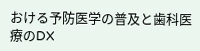おける予防医学の普及と歯科医療のDX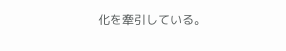化を牽引している。